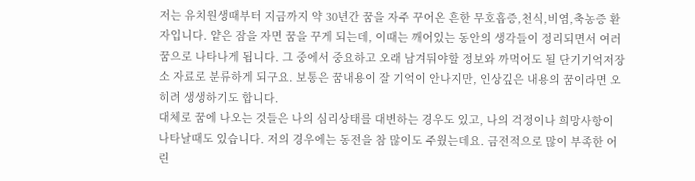저는 유치원생때부터 지금까지 약 30년간 꿈을 자주 꾸어온 흔한 무호흡증,천식,비염,축농증 환자입니다. 얕은 잠을 자면 꿈을 꾸게 되는데, 이때는 깨어있는 동안의 생각들이 정리되면서 여러 꿈으로 나타나게 됩니다. 그 중에서 중요하고 오래 남겨둬야할 정보와 까먹어도 될 단기기억저장소 자료로 분류하게 되구요. 보통은 꿈내용이 잘 기억이 안나지만, 인상깊은 내용의 꿈이라면 오히려 생생하기도 합니다.
대체로 꿈에 나오는 것들은 나의 심리상태를 대변하는 경우도 있고, 나의 걱정이나 희망사항이 나타날때도 있습니다. 저의 경우에는 동전을 참 많이도 주웠는데요. 금전적으로 많이 부족한 어린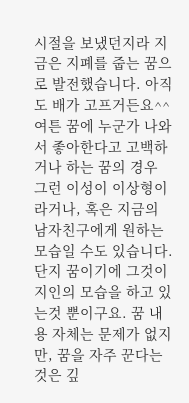시절을 보냈던지라 지금은 지폐를 줍는 꿈으로 발전했습니다. 아직도 배가 고프거든요^^
여튼 꿈에 누군가 나와서 좋아한다고 고백하거나 하는 꿈의 경우 그런 이성이 이상형이라거나, 혹은 지금의 남자친구에게 원하는 모습일 수도 있습니다. 단지 꿈이기에 그것이 지인의 모습을 하고 있는것 뿐이구요. 꿈 내용 자체는 문제가 없지만, 꿈을 자주 꾼다는것은 깊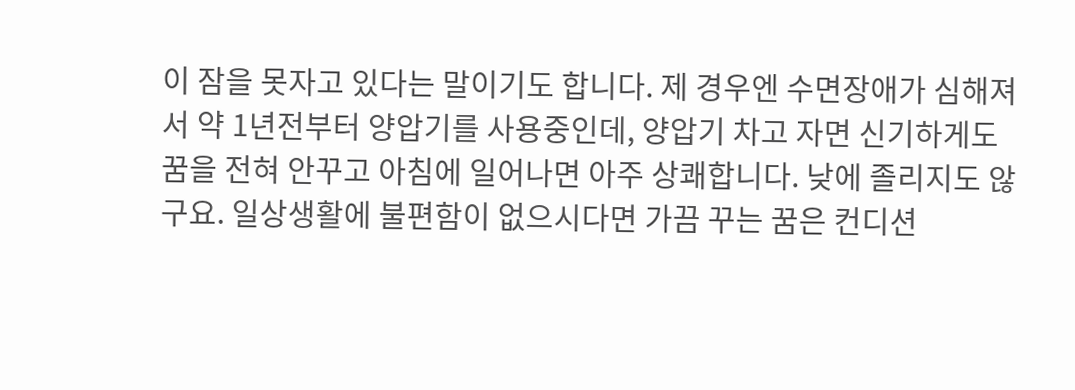이 잠을 못자고 있다는 말이기도 합니다. 제 경우엔 수면장애가 심해져서 약 1년전부터 양압기를 사용중인데, 양압기 차고 자면 신기하게도 꿈을 전혀 안꾸고 아침에 일어나면 아주 상쾌합니다. 낮에 졸리지도 않구요. 일상생활에 불편함이 없으시다면 가끔 꾸는 꿈은 컨디션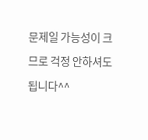문제일 가능성이 크므로 걱정 안하셔도 됩니다^^